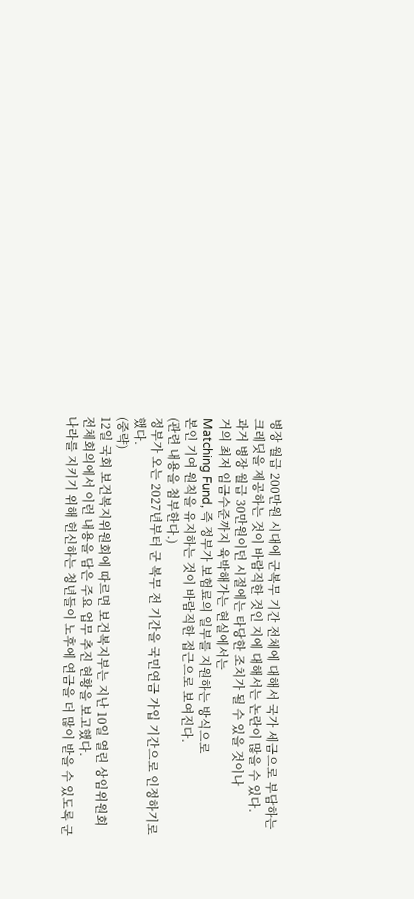병장 월급 200만원 시대에 군복무 기간 전체에 대해서 국가 세금으로 부담하는 크레딧을 제공하는 것이 바람직한 것인 지에 대해서는 논란이 많을 수 있다.
과거 병장 월급 30만원이던 시절에는 타당한 조치가 될 수 있을 것이나
거의 최저 임금수준까지 육박해가는 현실에서는
Matching Fund, 즉 정부가 보험료의 일부를 지원하는 방식으로
본인 기여 원칙을 유지하는 것이 바람직한 접근으로 보여진다.
(관련 내용을 첨부한다.)
정부가 오는 2027년부터 군 복무 전 기간을 국민연금 가입 기간으로 인정하기로 했다.
(중략)
12일 국회 보건복지위원회에 따르면 보건복지부는 지난 10일 열린 상임위원회 전체회의에서 이런 내용을 담은 주요 업무 추진 현황을 보고했다.
나라를 지키기 위해 헌신하는 청년들이 노후에 연금을 더 많이 받을 수 있도록 군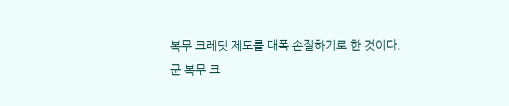복무 크레딧 제도를 대폭 손질하기로 한 것이다.
군 복무 크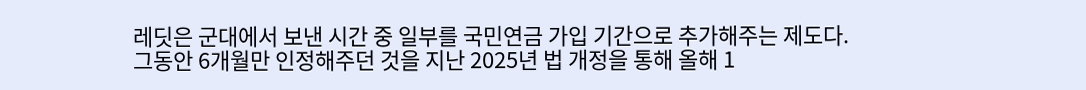레딧은 군대에서 보낸 시간 중 일부를 국민연금 가입 기간으로 추가해주는 제도다.
그동안 6개월만 인정해주던 것을 지난 2025년 법 개정을 통해 올해 1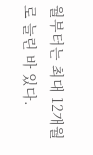월부터는 최대 12개월로 늘린 바 있다.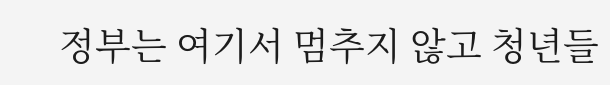정부는 여기서 멈추지 않고 청년들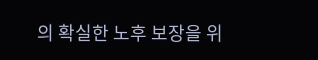의 확실한 노후 보장을 위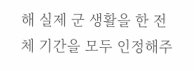해 실제 군 생활을 한 전체 기간을 모두 인정해주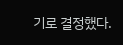기로 결정했다.